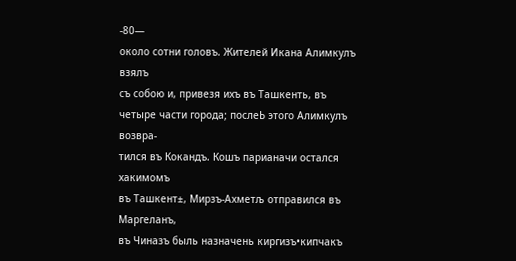-80—
около сотни головъ. Жителей Икана Алимкулъ взялъ
съ собою и, привезя ихъ въ Ташкенть, въ
четыре части города; послеЬ этого Алимкулъ возвра-
тился въ Кокандъ. Кошъ парианачи остался хакимомъ
въ Ташкент±, Мирзъ-Ахметљ отправился въ Маргеланъ,
въ Чиназъ быль назначень киргизъ•кипчакъ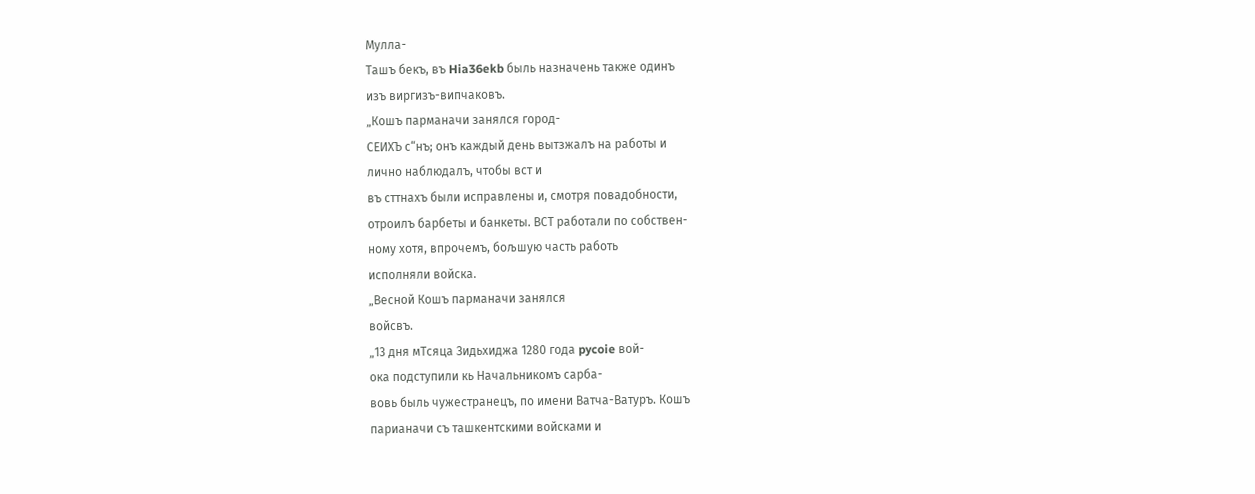Мулла-
Ташъ бекъ, въ Hia36ekb быль назначень также одинъ
изъ виргизъ-випчаковъ.
„Кошъ парманачи занялся город-
СЕИХЪ с“нъ; онъ каждый день вытзжалъ на работы и
лично наблюдалъ, чтобы вст и
въ сттнахъ были исправлены и, смотря повадобности,
отроилъ барбеты и банкеты. ВСТ работали по собствен-
ному хотя, впрочемъ, бољшую часть работь
исполняли войска.
„Весной Кошъ парманачи занялся
войсвъ.
„13 дня мТсяца Зидьхиджа 1280 года pycoie вой-
ока подступили кь Начальникомъ сарба-
вовь быль чужестранецъ, по имени Ватча-Ватуръ. Кошъ
парианачи съ ташкентскими войсками и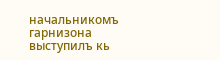начальникомъ
гарнизона выступилъ кь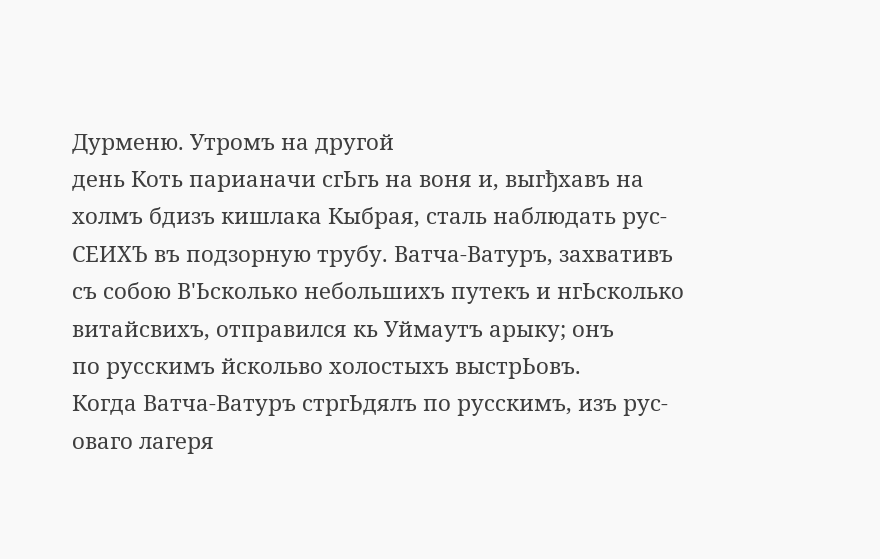Дурменю. Утромъ на другой
день Коть парианачи сгЬгь на воня и, выгђхавъ на
холмъ бдизъ кишлака Кыбрая, сталь наблюдать рус-
СЕИХЪ въ подзорную трубу. Ватча-Ватуръ, захвативъ
съ собою В'Ьсколько небольшихъ путекъ и нгЬсколько
витайсвихъ, отправился кь Уймаутъ арыку; онъ
по русскимъ йскольво холостыхъ выстрЬовъ.
Когда Ватча-Ватуръ стргЬдялъ по русскимъ, изъ рус-
оваго лагеря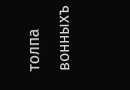толпа вонныхъ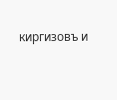киргизовъ и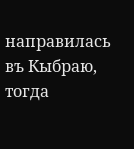направилась въ Кыбраю, тогда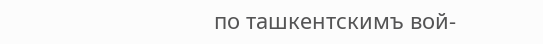по ташкентскимъ вой-